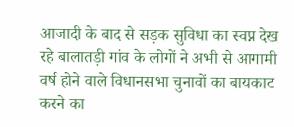आजादी के बाद से सड़क सुविधा का स्वप्न देख रहे बालातड़ी गांव के लोगों ने अभी से आगामी वर्ष होने वाले विधानसभा चुनावों का बायकाट करने का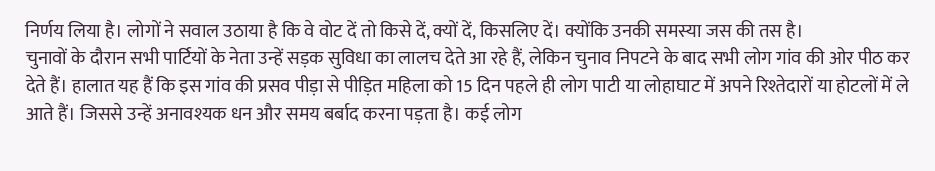निर्णय लिया है। लोगों ने सवाल उठाया है कि वे वोट दें तो किसे दें, क्यों दें, किसलिए दें। क्योंकि उनकी समस्या जस की तस है।
चुनावों के दौरान सभी पार्टियों के नेता उन्हें सड़क सुविधा का लालच देते आ रहे हैं, लेकिन चुनाव निपटने के बाद सभी लोग गांव की ओर पीठ कर देते हैं। हालात यह हैं कि इस गांव की प्रसव पीड़ा से पीड़ित महिला को 15 दिन पहले ही लोग पाटी या लोहाघाट में अपने रिश्तेदारों या होटलों में ले आते हैं। जिससे उन्हें अनावश्यक धन और समय बर्बाद करना पड़ता है। कई लोग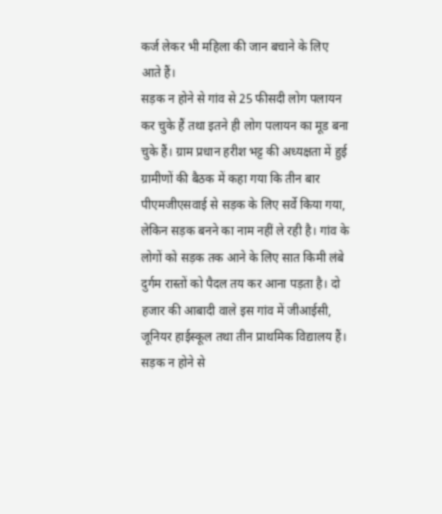कर्ज लेकर भी महिला की जान बचाने के लिए आते हैं।
सड़क न होने से गांव से 25 फीसदी लोग पलायन कर चुके हैं तथा इतने ही लोग पलायन का मूड बना चुके हैं। ग्राम प्रधान हरीश भट्ट की अध्यक्षता में हुई ग्रामीणों की बैठक में कहा गया कि तीन बार पीएमजीएसवाई से सड़क के लिए सर्वे किया गया, लेकिन सड़क बनने का नाम नहीं ले रही है। गांव के लोगों को सड़क तक आने के लिए सात किमी लंबे दुर्गम रास्तों को पैदल तय कर आना पड़ता है। दो हजार की आबादी वाले इस गांव में जीआईसी, जूनियर हाईस्कूल तथा तीन प्राथमिक विद्यालय हैं। सड़क न होने से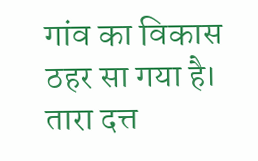गांव का विकास ठहर सा गया है। तारा दत्त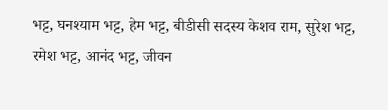भट्ट, घनश्याम भट्ट, हेम भट्ट, बीडीसी सदस्य केशव राम, सुरेश भट्ट, रमेश भट्ट, आनंद भट्ट, जीवन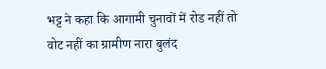भट्ट ने कहा कि आगामी चुनावों में रोड नहीं तो वोट नहीं का ग्रामीण नारा बुलंद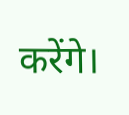करेंगे।